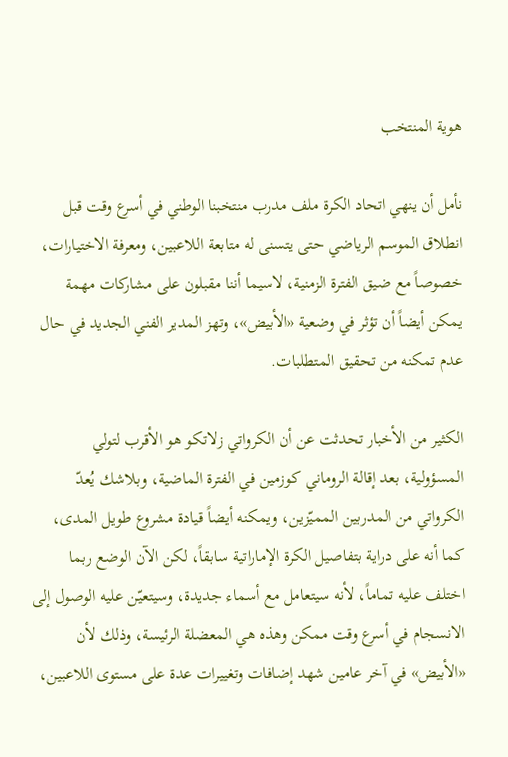هوية المنتخب

نأمل أن ينهي اتحاد الكرة ملف مدرب منتخبنا الوطني في أسرع وقت قبل انطلاق الموسم الرياضي حتى يتسنى له متابعة اللاعبين، ومعرفة الاختيارات، خصوصاً مع ضيق الفترة الزمنية، لاسيما أننا مقبلون على مشاركات مهمة يمكن أيضاً أن تؤثر في وضعية «الأبيض»، وتهز المدير الفني الجديد في حال عدم تمكنه من تحقيق المتطلبات.

الكثير من الأخبار تحدثت عن أن الكرواتي زلاتكو هو الأقرب لتولي المسؤولية، بعد إقالة الروماني كوزمين في الفترة الماضية، وبلاشك يُعدّ الكرواتي من المدربين المميّزين، ويمكنه أيضاً قيادة مشروع طويل المدى، كما أنه على دراية بتفاصيل الكرة الإماراتية سابقاً، لكن الآن الوضع ربما اختلف عليه تماماً، لأنه سيتعامل مع أسماء جديدة، وسيتعيّن عليه الوصول إلى الانسجام في أسرع وقت ممكن وهذه هي المعضلة الرئيسة، وذلك لأن «الأبيض» في آخر عامين شهد إضافات وتغييرات عدة على مستوى اللاعبين،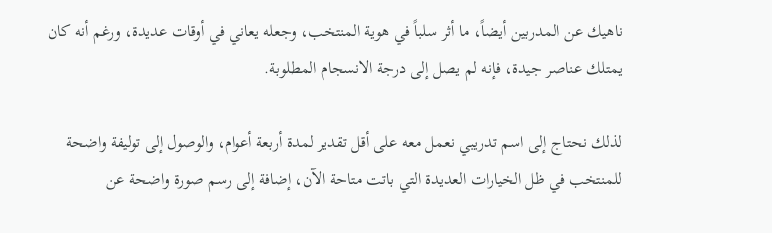ناهيك عن المدربين أيضاً، ما أثر سلباً في هوية المنتخب، وجعله يعاني في أوقات عديدة، ورغم أنه كان يمتلك عناصر جيدة، فإنه لم يصل إلى درجة الانسجام المطلوبة.

لذلك نحتاج إلى اسم تدريبي نعمل معه على أقل تقدير لمدة أربعة أعوام، والوصول إلى توليفة واضحة للمنتخب في ظل الخيارات العديدة التي باتت متاحة الآن، إضافة إلى رسم صورة واضحة عن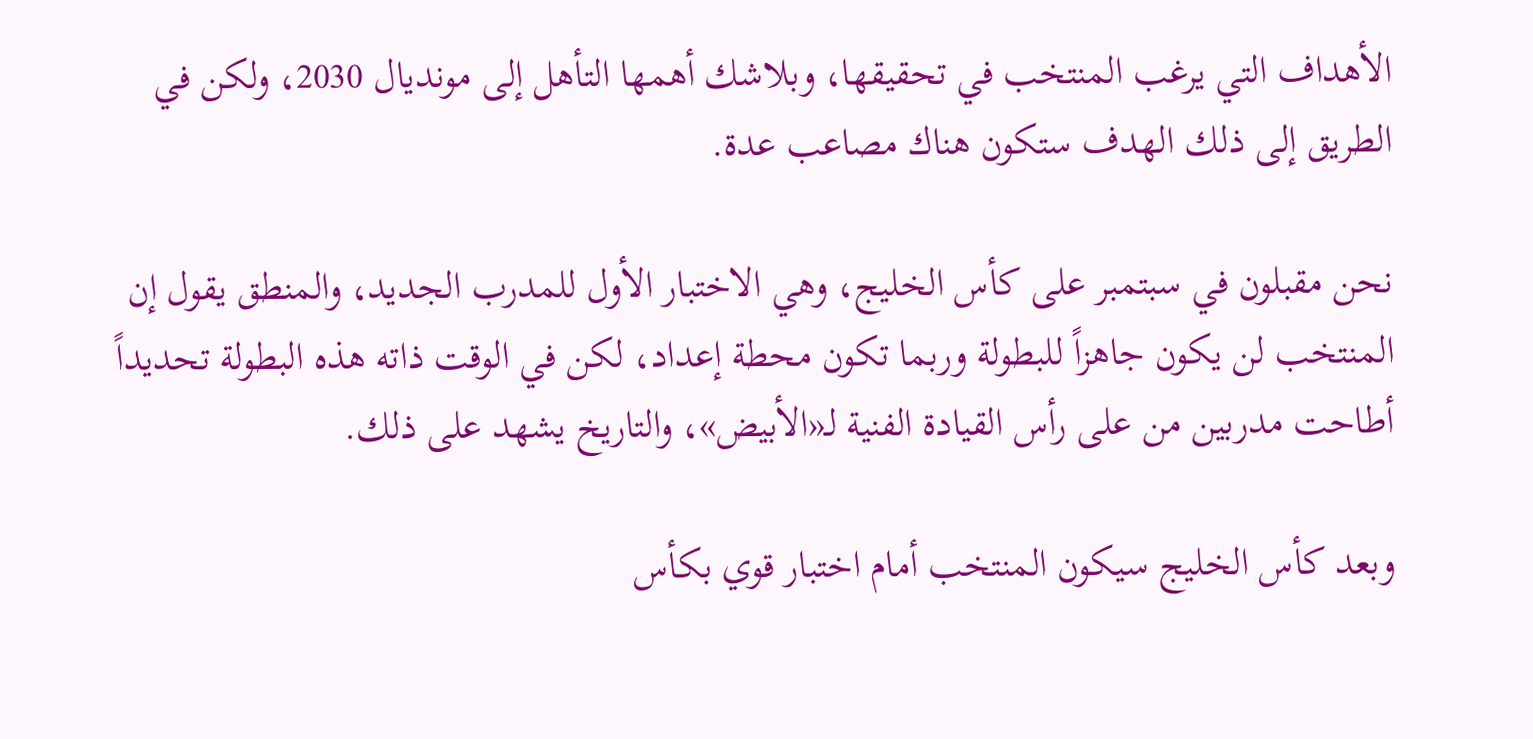الأهداف التي يرغب المنتخب في تحقيقها، وبلاشك أهمها التأهل إلى مونديال 2030، ولكن في الطريق إلى ذلك الهدف ستكون هناك مصاعب عدة.

نحن مقبلون في سبتمبر على كأس الخليج، وهي الاختبار الأول للمدرب الجديد، والمنطق يقول إن المنتخب لن يكون جاهزاً للبطولة وربما تكون محطة إعداد، لكن في الوقت ذاته هذه البطولة تحديداً أطاحت مدربين من على رأس القيادة الفنية لـ«الأبيض»، والتاريخ يشهد على ذلك.

وبعد كأس الخليج سيكون المنتخب أمام اختبار قوي بكأس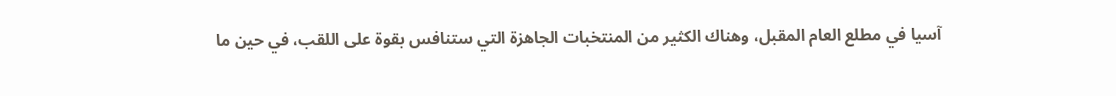آسيا في مطلع العام المقبل، وهناك الكثير من المنتخبات الجاهزة التي ستنافس بقوة على اللقب، في حين ما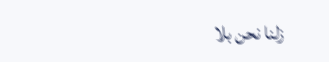زلنا نحن بلا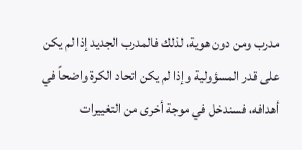مدرب ومن دون هوية، لذلك فالمدرب الجديد إذا لم يكن على قدر المسؤولية وإذا لم يكن اتحاد الكرة واضحاً في أهدافه، فسندخل في موجة أخرى من التغييرات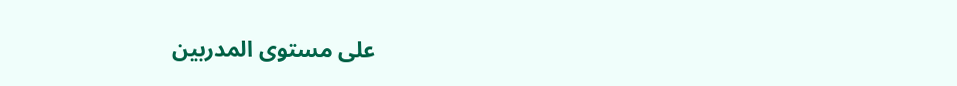على مستوى المدربين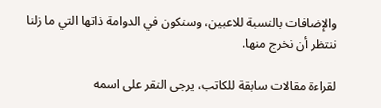والإضافات بالنسبة للاعبين، وسنكون في الدوامة ذاتها التي ما زلنا ننتظر أن نخرج منها.

لقراءة مقالات سابقة للكاتب، يرجى النقر على اسمه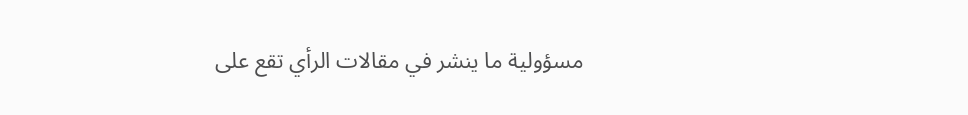مسؤولية ما ينشر في مقالات الرأي تقع على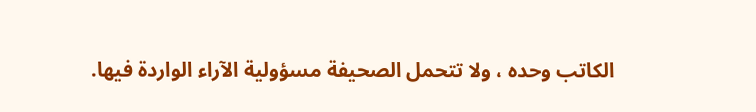الكاتب وحده ، ولا تتحمل الصحيفة مسؤولية الآراء الواردة فيها.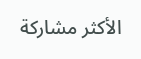الأكثر مشاركة